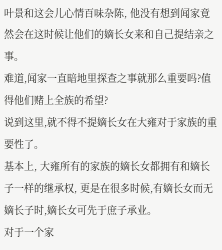叶景和这会儿心情百味杂陈, 他没有想到闻家竟然会在这时候让他们的嫡长女来和自己提结亲之事。
难道,闻家一直暗地里探查之事就那么重要吗?值得他们赌上全族的希望?
说到这里,就不得不提嫡长女在大雍对于家族的重要性了。
基本上, 大雍所有的家族的嫡长女都拥有和嫡长子一样的继承权, 更是在很多时候,有嫡长女而无嫡长子时,嫡长女可先于庶子承业。
对于一个家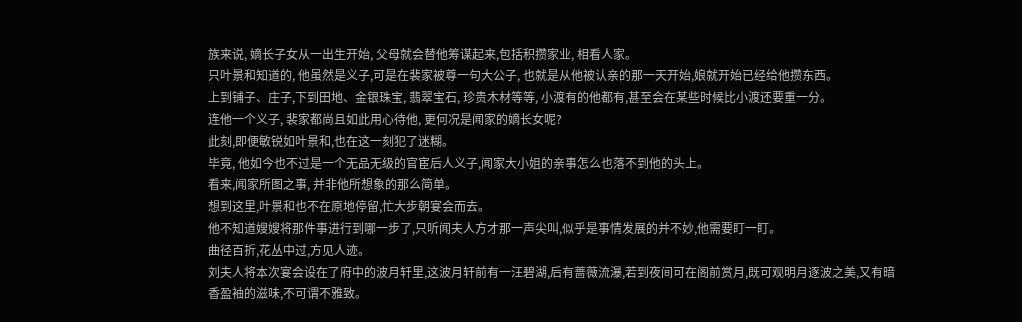族来说, 嫡长子女从一出生开始, 父母就会替他筹谋起来,包括积攒家业, 相看人家。
只叶景和知道的, 他虽然是义子,可是在裴家被尊一句大公子, 也就是从他被认亲的那一天开始,娘就开始已经给他攒东西。
上到铺子、庄子,下到田地、金银珠宝, 翡翠宝石, 珍贵木材等等, 小渡有的他都有,甚至会在某些时候比小渡还要重一分。
连他一个义子, 裴家都尚且如此用心待他, 更何况是闻家的嫡长女呢?
此刻,即便敏锐如叶景和,也在这一刻犯了迷糊。
毕竟, 他如今也不过是一个无品无级的官宦后人义子,闻家大小姐的亲事怎么也落不到他的头上。
看来,闻家所图之事, 并非他所想象的那么简单。
想到这里,叶景和也不在原地停留,忙大步朝宴会而去。
他不知道嫂嫂将那件事进行到哪一步了,只听闻夫人方才那一声尖叫,似乎是事情发展的并不妙,他需要盯一盯。
曲径百折,花丛中过,方见人迹。
刘夫人将本次宴会设在了府中的波月轩里,这波月轩前有一汪碧湖,后有蔷薇流瀑,若到夜间可在阁前赏月,既可观明月逐波之美,又有暗香盈袖的滋味,不可谓不雅致。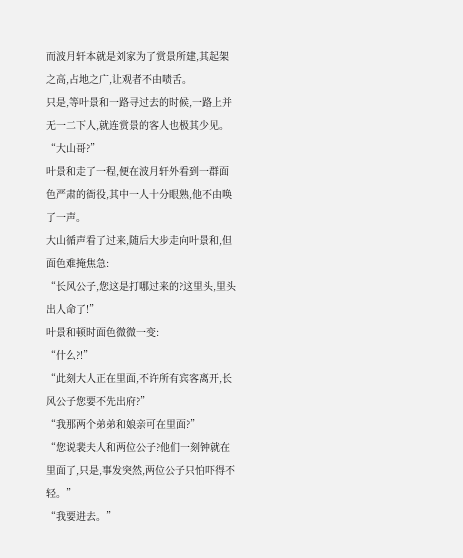而波月轩本就是刘家为了赏景所建,其起架之高,占地之广,让观者不由啧舌。
只是,等叶景和一路寻过去的时候,一路上并无一二下人,就连赏景的客人也极其少见。
“大山哥?”
叶景和走了一程,便在波月轩外看到一群面色严肃的衙役,其中一人十分眼熟,他不由唤了一声。
大山循声看了过来,随后大步走向叶景和,但面色难掩焦急:
“长风公子,您这是打哪过来的?这里头,里头出人命了!”
叶景和顿时面色微微一变:
“什么?!”
“此刻大人正在里面,不许所有宾客离开,长风公子您要不先出府?”
“我那两个弟弟和娘亲可在里面?”
“您说裴夫人和两位公子?他们一刻钟就在里面了,只是,事发突然,两位公子只怕吓得不轻。”
“我要进去。”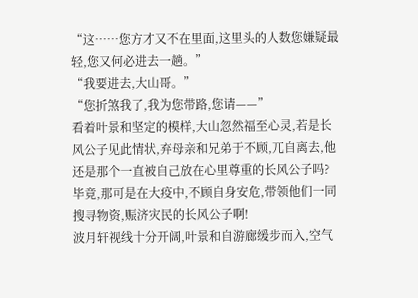“这……您方才又不在里面,这里头的人数您嫌疑最轻,您又何必进去一趟。”
“我要进去,大山哥。”
“您折煞我了,我为您带路,您请——”
看着叶景和坚定的模样,大山忽然福至心灵,若是长风公子见此情状,弃母亲和兄弟于不顾,兀自离去,他还是那个一直被自己放在心里尊重的长风公子吗?
毕竟,那可是在大疫中,不顾自身安危,带领他们一同搜寻物资,赈济灾民的长风公子啊!
波月轩视线十分开阔,叶景和自游廊缓步而入,空气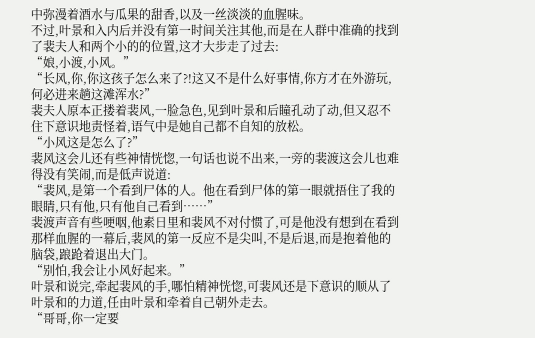中弥漫着酒水与瓜果的甜香,以及一丝淡淡的血腥味。
不过,叶景和入内后并没有第一时间关注其他,而是在人群中准确的找到了裴夫人和两个小的的位置,这才大步走了过去:
“娘,小渡,小风。”
“长风,你,你这孩子怎么来了?!这又不是什么好事情,你方才在外游玩,何必进来趟这滩浑水?”
裴夫人原本正搂着裴风,一脸急色,见到叶景和后瞳孔动了动,但又忍不住下意识地责怪着,语气中是她自己都不自知的放松。
“小风这是怎么了?”
裴风这会儿还有些神情恍惚,一句话也说不出来,一旁的裴渡这会儿也难得没有笑闹,而是低声说道:
“裴风,是第一个看到尸体的人。他在看到尸体的第一眼就捂住了我的眼睛,只有他,只有他自己看到……”
裴渡声音有些哽咽,他素日里和裴风不对付惯了,可是他没有想到在看到那样血腥的一幕后,裴风的第一反应不是尖叫,不是后退,而是抱着他的脑袋,踉跄着退出大门。
“别怕,我会让小风好起来。”
叶景和说完,牵起裴风的手,哪怕精神恍惚,可裴风还是下意识的顺从了叶景和的力道,任由叶景和牵着自己朝外走去。
“哥哥,你一定要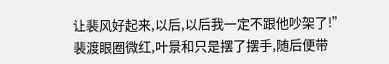让裴风好起来,以后,以后我一定不跟他吵架了!”
裴渡眼圈微红,叶景和只是摆了摆手,随后便带